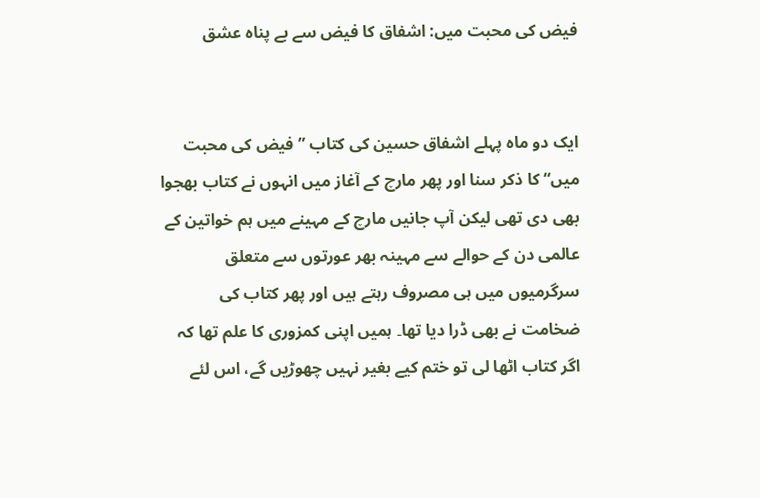فیض کی محبت میں: اشفاق کا فیض سے بے پناہ عشق


ایک دو ماہ پہلے اشفاق حسین کی کتاب ”فیض کی محبت میں“ کا ذکر سنا اور پھر مارچ کے آغاز میں انہوں نے کتاب بھجوا بھی دی تھی لیکن آپ جانیں مارچ کے مہینے میں ہم خواتین کے عالمی دن کے حوالے سے مہینہ بھر عورتوں سے متعلق سرگرمیوں میں ہی مصروف رہتے ہیں اور پھر کتاب کی ضخامت نے بھی ڈرا دیا تھا۔ ہمیں اپنی کمزوری کا علم تھا کہ اگر کتاب اٹھا لی تو ختم کیے بغیر نہیں چھوڑیں گے، اس لئے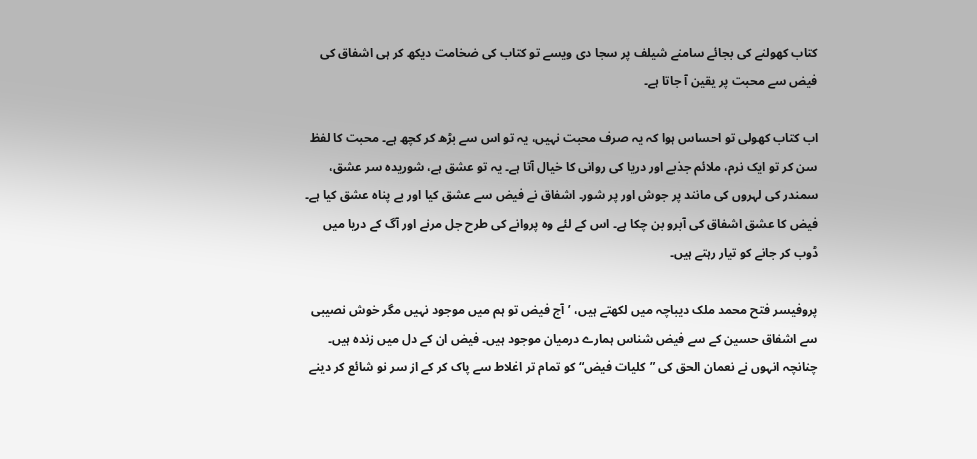کتاب کھولنے کی بجائے سامنے شیلف پر سجا دی ویسے تو کتاب کی ضخامت دیکھ کر ہی اشفاق کی فیض سے محبت پر یقین آ جاتا ہے۔

اب کتاب کھولی تو احساس ہوا کہ یہ صرف محبت نہیں، یہ تو اس سے بڑھ کر کچھ ہے۔ محبت کا لفظ سن کر تو ایک نرم، ملائم جذبے اور دریا کی روانی کا خیال آتا ہے۔ یہ تو عشق ہے، شوریدہ سر عشق، سمندر کی لہروں کی مانند پر جوش اور پر شور۔ اشفاق نے فیض سے عشق کیا اور بے پناہ عشق کیا ہے۔ فیض کا عشق اشفاق کی آبرو بن چکا ہے۔ اس کے لئے وہ پروانے کی طرح جل مرنے اور آگ کے دریا میں ڈوب کر جانے کو تیار رہتے ہیں۔

پروفیسر فتح محمد ملک دیباچہ میں لکھتے ہیں، ’آج فیض تو ہم میں موجود نہیں مگر خوش نصیبی سے اشفاق حسین کے سے فیض شناس ہمارے درمیان موجود ہیں۔ فیض ان کے دل میں زندہ ہیں۔ چنانچہ انہوں نے نعمان الحق کی ”کلیات فیض“ کو تمام تر اغلاط سے پاک کر کے از سر نو شائع کر دینے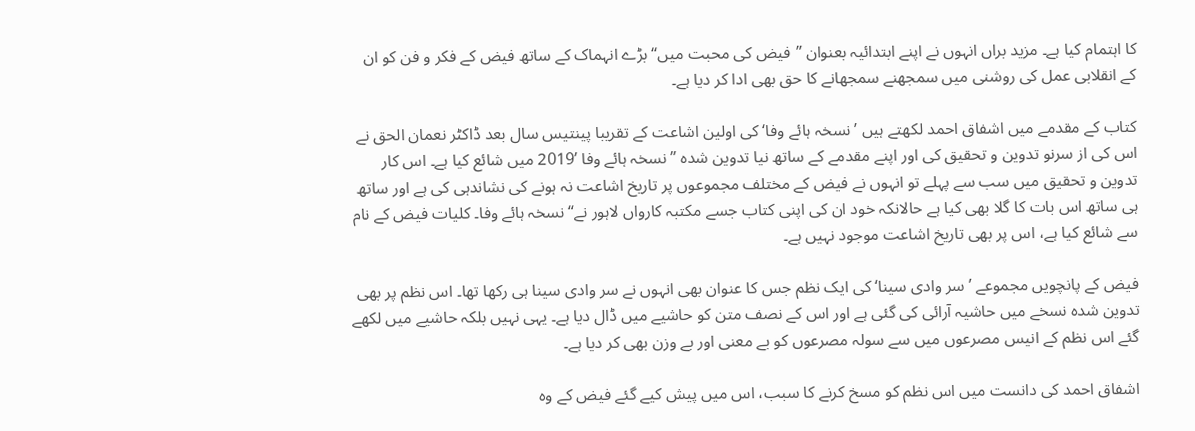کا اہتمام کیا ہے۔ مزید براں انہوں نے اپنے ابتدائیہ بعنوان ”فیض کی محبت میں“ بڑے انہماک کے ساتھ فیض کے فکر و فن کو ان کے انقلابی عمل کی روشنی میں سمجھنے سمجھانے کا حق بھی ادا کر دیا ہے۔

کتاب کے مقدمے میں اشفاق احمد لکھتے ہیں ’نسخہ ہائے وفا‘ کی اولین اشاعت کے تقریبا پینتیس سال بعد ڈاکٹر نعمان الحق نے اس کی از سرنو تدوین و تحقیق کی اور اپنے مقدمے کے ساتھ نیا تدوین شدہ ”نسخہ ہائے وفا ’2019 میں شائع کیا ہے۔ اس کار تدوین و تحقیق میں سب سے پہلے تو انہوں نے فیض کے مختلف مجموعوں پر تاریخ اشاعت نہ ہونے کی نشاندہی کی ہے اور ساتھ ہی ساتھ اس بات کا گلا بھی کیا ہے حالانکہ خود ان کی اپنی کتاب جسے مکتبہ کارواں لاہور نے“ نسخہ ہائے وفا۔ کلیات فیض کے نام سے شائع کیا ہے، اس پر بھی تاریخ اشاعت موجود نہیں ہے۔

فیض کے پانچویں مجموعے ’سر وادی سینا‘ کی ایک نظم جس کا عنوان بھی انہوں نے سر وادی سینا ہی رکھا تھا۔ اس نظم پر بھی تدوین شدہ نسخے میں حاشیہ آرائی کی گئی ہے اور اس کے نصف متن کو حاشیے میں ڈال دیا ہے۔ یہی نہیں بلکہ حاشیے میں لکھے گئے اس نظم کے انیس مصرعوں میں سے سولہ مصرعوں کو بے معنی اور بے وزن بھی کر دیا ہے۔

اشفاق احمد کی دانست میں اس نظم کو مسخ کرنے کا سبب، اس میں پیش کیے گئے فیض کے وہ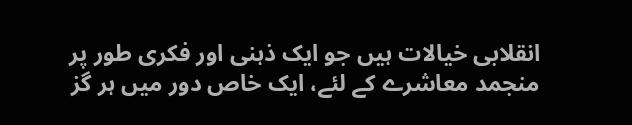انقلابی خیالات ہیں جو ایک ذہنی اور فکری طور پر منجمد معاشرے کے لئے، ایک خاص دور میں ہر گز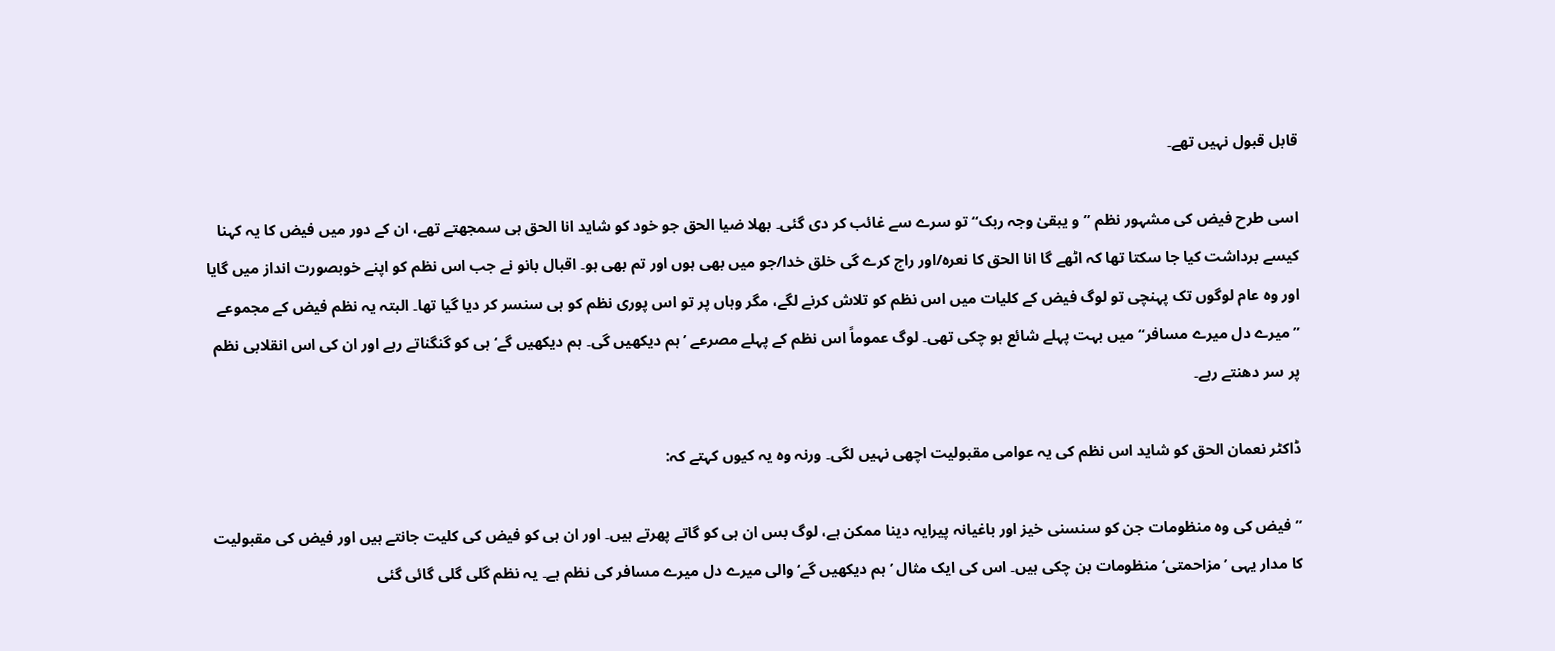قابل قبول نہیں تھے۔

اسی طرح فیض کی مشہور نظم ”و یبقیٰ وجہ ربک“ تو سرے سے غائب کر دی گئی۔ بھلا ضیا الحق جو خود کو شاید انا الحق ہی سمجھتے تھے، ان کے دور میں فیض کا یہ کہنا کیسے برداشت کیا جا سکتا تھا کہ اٹھے گا انا الحق کا نعرہ/اور راج کرے گی خلق خدا/جو میں بھی ہوں اور تم بھی ہو۔ اقبال بانو نے جب اس نظم کو اپنے خوبصورت انداز میں گایا اور وہ عام لوگوں تک پہنچی تو لوگ فیض کے کلیات میں اس نظم کو تلاش کرنے لگے، مگر وہاں پر تو اس پوری نظم کو ہی سنسر کر دیا گیا تھا۔ البتہ یہ نظم فیض کے مجموعے ”میرے دل میرے مسافر“ میں بہت پہلے شائع ہو چکی تھی۔ لوگ عموماً اس نظم کے پہلے مصرعے ’ہم دیکھیں گی۔ ہم دیکھیں گے‘ ہی کو گنگناتے رہے اور ان کی اس انقلابی نظم پر سر دھنتے رہے۔

ڈاکٹر نعمان الحق کو شاید اس نظم کی یہ عوامی مقبولیت اچھی نہیں لگی۔ ورنہ وہ یہ کیوں کہتے کہ:

” فیض کی وہ منظومات جن کو سنسنی خیز اور باغیانہ پیرایہ دینا ممکن ہے، لوگ بس ان ہی کو گاتے پھرتے ہیں۔ اور ان ہی کو فیض کی کلیت جانتے ہیں اور فیض کی مقبولیت کا مدار یہی ’مزاحمتی‘ منظومات بن چکی ہیں۔ اس کی ایک مثال ’ہم دیکھیں گے‘ والی میرے دل میرے مسافر کی نظم ہے۔ یہ نظم گلی گلی گائی گئی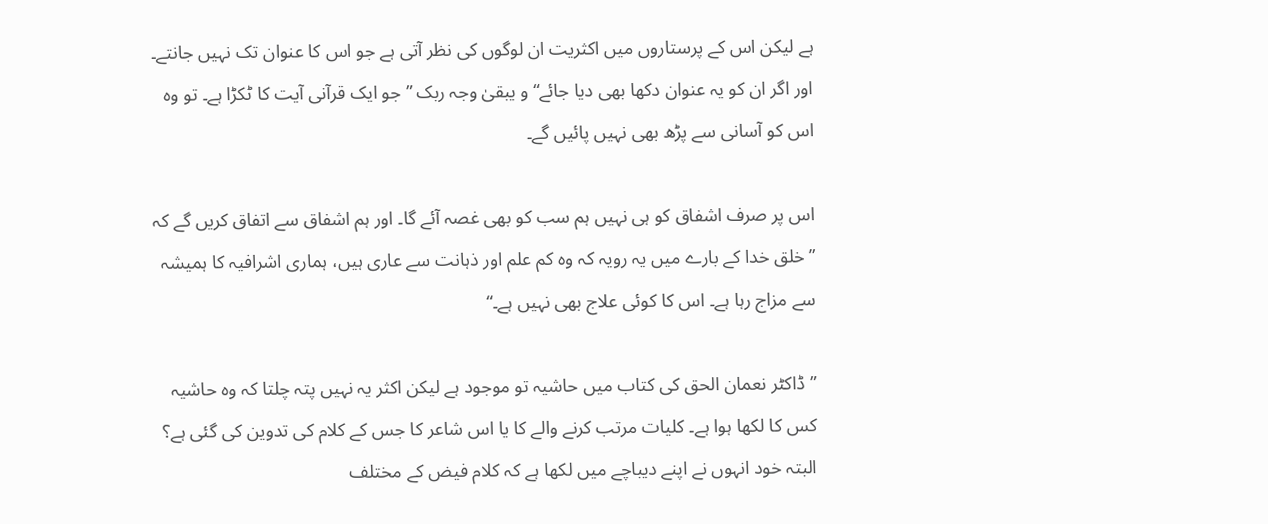ہے لیکن اس کے پرستاروں میں اکثریت ان لوگوں کی نظر آتی ہے جو اس کا عنوان تک نہیں جانتے۔ اور اگر ان کو یہ عنوان دکھا بھی دیا جائے“ و یبقیٰ وجہ ربک ”جو ایک قرآنی آیت کا ٹکڑا ہے۔ تو وہ اس کو آسانی سے پڑھ بھی نہیں پائیں گے۔

اس پر صرف اشفاق کو ہی نہیں ہم سب کو بھی غصہ آئے گا۔ اور ہم اشفاق سے اتفاق کریں گے کہ ”خلق خدا کے بارے میں یہ رویہ کہ وہ کم علم اور ذہانت سے عاری ہیں، ہماری اشرافیہ کا ہمیشہ سے مزاج رہا ہے۔ اس کا کوئی علاج بھی نہیں ہے۔“

”ڈاکٹر نعمان الحق کی کتاب میں حاشیہ تو موجود ہے لیکن اکثر یہ نہیں پتہ چلتا کہ وہ حاشیہ کس کا لکھا ہوا ہے۔ کلیات مرتب کرنے والے کا یا اس شاعر کا جس کے کلام کی تدوین کی گئی ہے؟ البتہ خود انہوں نے اپنے دیباچے میں لکھا ہے کہ کلام فیض کے مختلف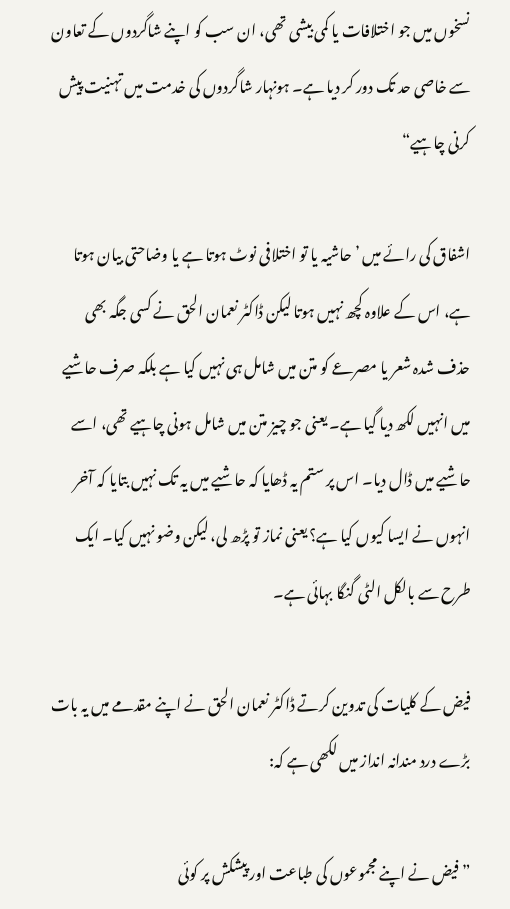نسخوں میں جو اختلافات یا کمی بیشی تھی، ان سب کو اپنے شاگردوں کے تعاون سے خاصی حد تک دور کر دیا ہے۔ ہونہار شاگردوں کی خدمت میں تہنیت پیش کرنی چاہیے“

اشفاق کی رائے میں ’حاشیہ یا تو اختلافی نوٹ ہوتا ہے یا وضاحتی بیان ہوتا ہے، اس کے علاوہ کچھ نہیں ہوتا لیکن ڈاکٹر نعمان الحق نے کسی جگہ بھی حذف شدہ شعر یا مصرعے کو متن میں شامل ہی نہیں کیا ہے بلکہ صرف حاشیے میں انہیں لکھ دیا گیا ہے۔ یعنی جو چیز متن میں شامل ہونی چاہیے تھی، اسے حاشیے میں ڈال دیا۔ اس پر ستم یہ ڈھایا کہ حاشیے میں یہ تک نہیں بتایا کہ آخر انہوں نے ایسا کیوں کیا ہے؟ یعنی نماز تو پڑھ لی، لیکن وضو نہیں کیا۔ ایک طرح سے بالکل الٹی گنگا بہائی ہے۔

فیض کے کلیات کی تدوین کرتے ڈاکٹر نعمان الحق نے اپنے مقدمے میں یہ بات بڑے درد مندانہ انداز میں لکھی ہے کہ:

” فیض نے اپنے مجموعوں کی طباعت اور پیشکش پر کوئی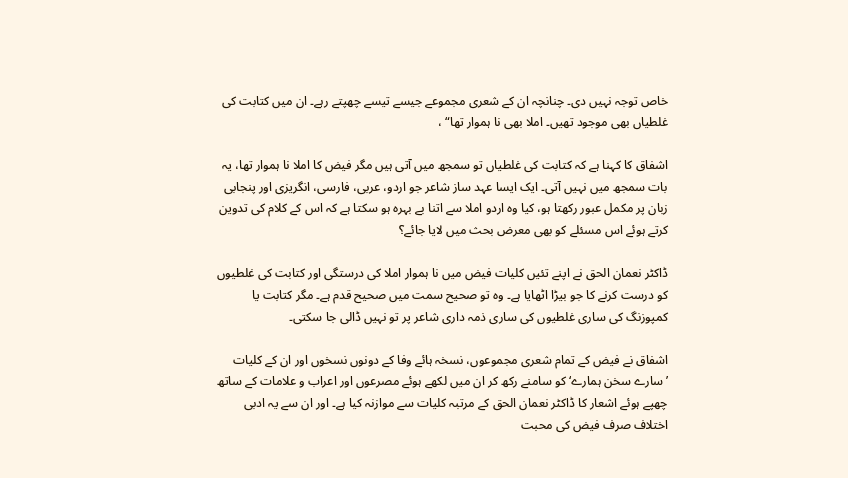خاص توجہ نہیں دی۔ چنانچہ ان کے شعری مجموعے جیسے تیسے چھپتے رہے۔ ان میں کتابت کی غلطیاں بھی موجود تھیں۔ املا بھی نا ہموار تھا“ ،

اشفاق کا کہنا ہے کہ کتابت کی غلطیاں تو سمجھ میں آتی ہیں مگر فیض کا املا نا ہموار تھا، یہ بات سمجھ میں نہیں آتی۔ ایک ایسا عہد ساز شاعر جو اردو، عربی، فارسی، انگریزی اور پنجابی زبان پر مکمل عبور رکھتا ہو، کیا وہ اردو املا سے اتنا بے بہرہ ہو سکتا ہے کہ اس کے کلام کی تدوین کرتے ہوئے اس مسئلے کو بھی معرض بحث میں لایا جائے؟

ڈاکٹر نعمان الحق نے اپنے تئیں کلیات فیض میں نا ہموار املا کی درستگی اور کتابت کی غلطیوں کو درست کرنے کا جو بیڑا اٹھایا ہے۔ وہ تو صحیح سمت میں صحیح قدم ہے۔ مگر کتابت یا کمپوزنگ کی ساری غلطیوں کی ساری ذمہ داری شاعر پر تو نہیں ڈالی جا سکتی۔

اشفاق نے فیض کے تمام شعری مجموعوں، نسخہ ہائے وفا کے دونوں نسخوں اور ان کے کلیات ’سارے سخن ہمارے‘ کو سامنے رکھ کر ان میں لکھے ہوئے مصرعوں اور اعراب و علامات کے ساتھ چھپے ہوئے اشعار کا ڈاکٹر نعمان الحق کے مرتبہ کلیات سے موازنہ کیا ہے۔ اور ان سے یہ ادبی اختلاف صرف فیض کی محبت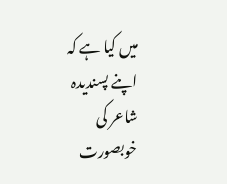میں کیا ہے کہ اپنے پسندیدہ شاعر کی خوبصورت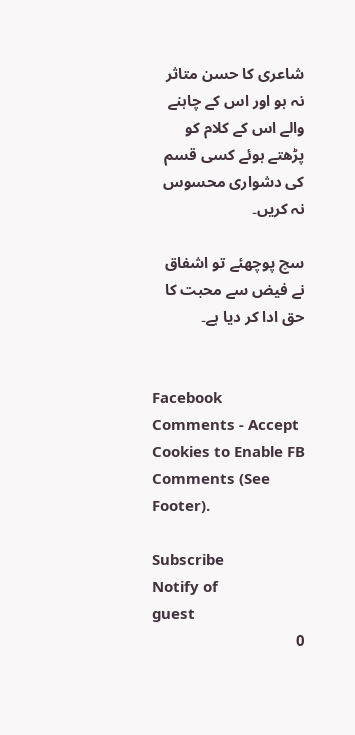شاعری کا حسن متاثر نہ ہو اور اس کے چاہنے والے اس کے کلام کو پڑھتے ہوئے کسی قسم کی دشواری محسوس نہ کریں۔

سچ پوچھئے تو اشفاق نے فیض سے محبت کا حق ادا کر دیا ہے۔


Facebook Comments - Accept Cookies to Enable FB Comments (See Footer).

Subscribe
Notify of
guest
0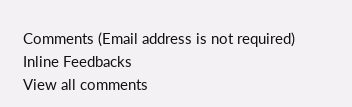Comments (Email address is not required)
Inline Feedbacks
View all comments